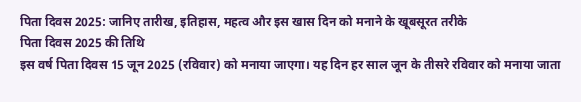पिता दिवस 2025: जानिए तारीख, इतिहास, महत्व और इस खास दिन को मनाने के खूबसूरत तरीके
पिता दिवस 2025 की तिथि
इस वर्ष पिता दिवस 15 जून 2025 (रविवार) को मनाया जाएगा। यह दिन हर साल जून के तीसरे रविवार को मनाया जाता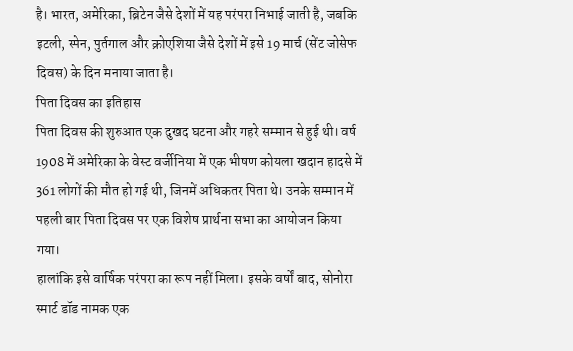है। भारत, अमेरिका, ब्रिटेन जैसे देशों में यह परंपरा निभाई जाती है, जबकि इटली, स्पेन, पुर्तगाल और क्रोएशिया जैसे देशों में इसे 19 मार्च (सेंट जोसेफ दिवस) के दिन मनाया जाता है।
पिता दिवस का इतिहास
पिता दिवस की शुरुआत एक दुखद घटना और गहरे सम्मान से हुई थी। वर्ष 1908 में अमेरिका के वेस्ट वर्जीनिया में एक भीषण कोयला खदान हादसे में 361 लोगों की मौत हो गई थी, जिनमें अधिकतर पिता थे। उनके सम्मान में पहली बार पिता दिवस पर एक विशेष प्रार्थना सभा का आयोजन किया गया।
हालांकि इसे वार्षिक परंपरा का रूप नहीं मिला। इसके वर्षों बाद, सोनोरा स्मार्ट डॉड नामक एक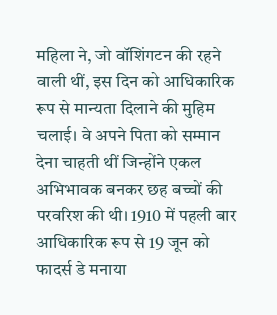महिला ने, जो वॉशिंगटन की रहने वाली थीं, इस दिन को आधिकारिक रूप से मान्यता दिलाने की मुहिम चलाई। वे अपने पिता को सम्मान देना चाहती थीं जिन्होंने एकल अभिभावक बनकर छह बच्चों की परवरिश की थी। 1910 में पहली बार आधिकारिक रूप से 19 जून को फादर्स डे मनाया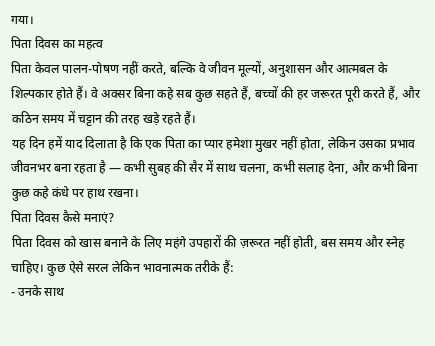गया।
पिता दिवस का महत्व
पिता केवल पालन-पोषण नहीं करते, बल्कि वे जीवन मूल्यों, अनुशासन और आत्मबल के शिल्पकार होते हैं। वे अक्सर बिना कहे सब कुछ सहते हैं, बच्चों की हर जरूरत पूरी करते हैं, और कठिन समय में चट्टान की तरह खड़े रहते हैं।
यह दिन हमें याद दिलाता है कि एक पिता का प्यार हमेशा मुखर नहीं होता, लेकिन उसका प्रभाव जीवनभर बना रहता है — कभी सुबह की सैर में साथ चलना, कभी सलाह देना, और कभी बिना कुछ कहे कंधे पर हाथ रखना।
पिता दिवस कैसे मनाएं?
पिता दिवस को खास बनाने के लिए महंगे उपहारों की ज़रूरत नहीं होती, बस समय और स्नेह चाहिए। कुछ ऐसे सरल लेकिन भावनात्मक तरीके हैं:
- उनके साथ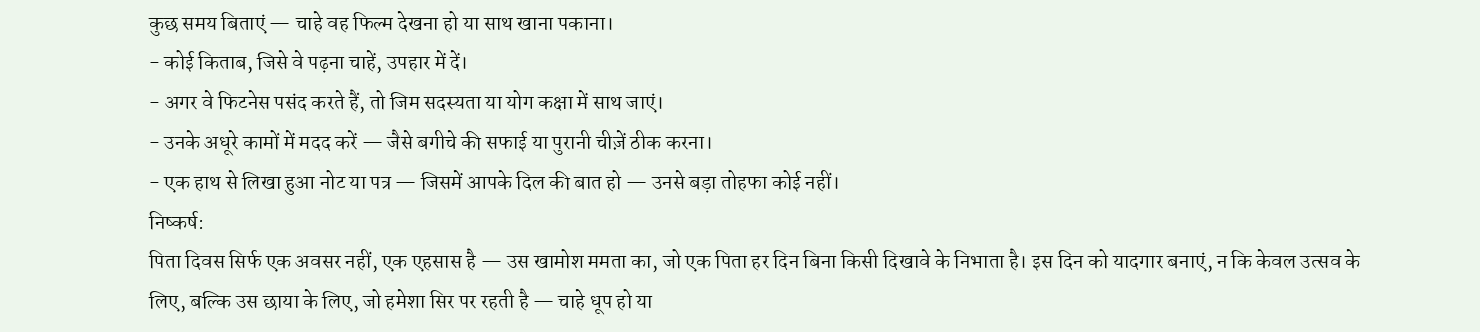कुछ समय बिताएं — चाहे वह फिल्म देखना हो या साथ खाना पकाना।
- कोई किताब, जिसे वे पढ़ना चाहें, उपहार में दें।
- अगर वे फिटनेस पसंद करते हैं, तो जिम सदस्यता या योग कक्षा में साथ जाएं।
- उनके अधूरे कामों में मदद करें — जैसे बगीचे की सफाई या पुरानी चीज़ें ठीक करना।
- एक हाथ से लिखा हुआ नोट या पत्र — जिसमें आपके दिल की बात हो — उनसे बड़ा तोहफा कोई नहीं।
निष्कर्ष:
पिता दिवस सिर्फ एक अवसर नहीं, एक एहसास है — उस खामोश ममता का, जो एक पिता हर दिन बिना किसी दिखावे के निभाता है। इस दिन को यादगार बनाएं, न कि केवल उत्सव के लिए, बल्कि उस छाया के लिए, जो हमेशा सिर पर रहती है — चाहे धूप हो या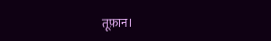तूफ़ान।